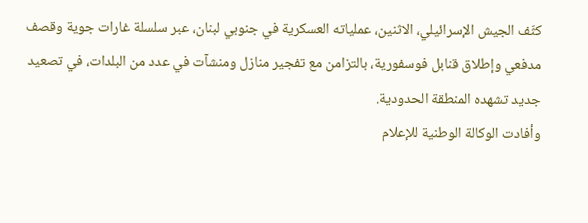كثّف الجيش الإسرائيلي، الاثنين، عملياته العسكرية في جنوبي لبنان، عبر سلسلة غارات جوية وقصف مدفعي وإطلاق قنابل فوسفورية، بالتزامن مع تفجير منازل ومنشآت في عدد من البلدات، في تصعيد جديد تشهده المنطقة الحدودية.
وأفادت الوكالة الوطنية للإعلام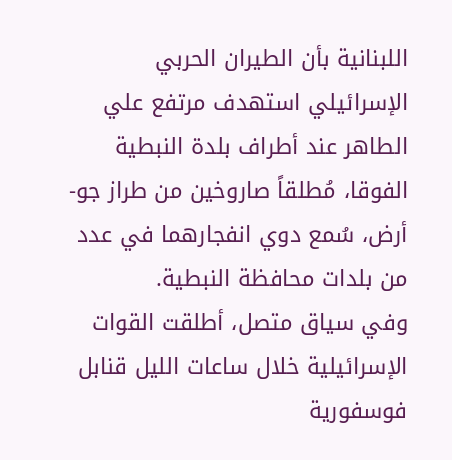اللبنانية بأن الطيران الحربي الإسرائيلي استهدف مرتفع علي الطاهر عند أطراف بلدة النبطية الفوقا، مُطلقاً صاروخين من طراز جو-أرض، سُمع دوي انفجارهما في عدد من بلدات محافظة النبطية.
وفي سياق متصل، أطلقت القوات الإسرائيلية خلال ساعات الليل قنابل فوسفورية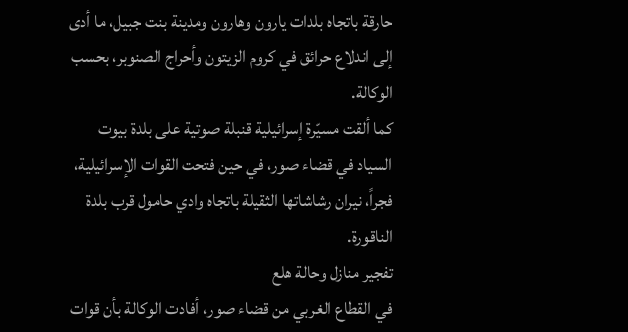حارقة باتجاه بلدات يارون وهارون ومدينة بنت جبيل، ما أدى إلى اندلاع حرائق في كروم الزيتون وأحراج الصنوبر، بحسب الوكالة.
كما ألقت مسيّرة إسرائيلية قنبلة صوتية على بلدة بيوت السياد في قضاء صور، في حين فتحت القوات الإسرائيلية، فجراً، نيران رشاشاتها الثقيلة باتجاه وادي حامول قرب بلدة الناقورة.
تفجير منازل وحالة هلع
في القطاع الغربي من قضاء صور، أفادت الوكالة بأن قوات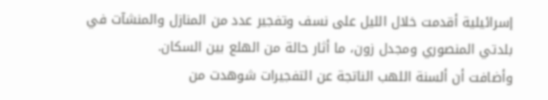إسرائيلية أقدمت خلال الليل على نسف وتفجير عدد من المنازل والمنشآت في بلدتي المنصوري ومجدل زون، ما أثار حالة من الهلع بين السكان.
وأضافت أن ألسنة اللهب الناتجة عن التفجيرات شوهدت من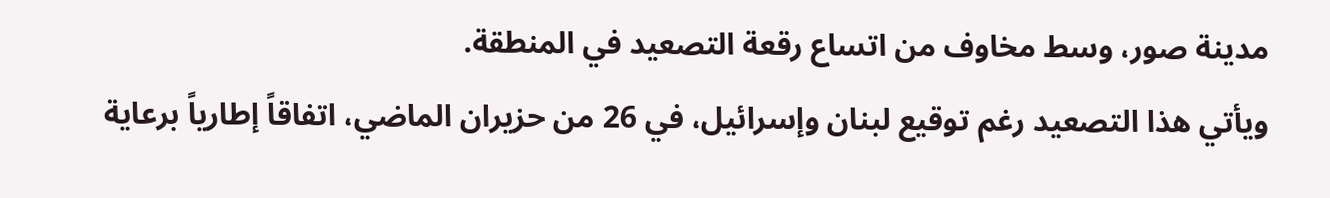مدينة صور، وسط مخاوف من اتساع رقعة التصعيد في المنطقة.
ويأتي هذا التصعيد رغم توقيع لبنان وإسرائيل، في 26 من حزيران الماضي، اتفاقاً إطارياً برعاية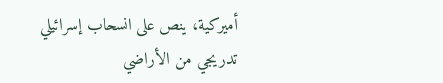أميركية، ينص على انسحاب إسرائيلي تدريجي من الأراضي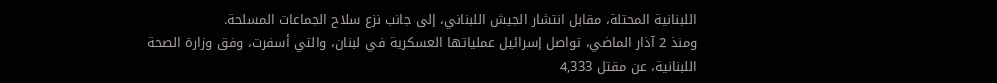اللبنانية المحتلة، مقابل انتشار الجيش اللبناني، إلى جانب نزع سلاح الجماعات المسلحة.
ومنذ 2 آذار الماضي، تواصل إسرائيل عملياتها العسكرية في لبنان، والتي أسفرت، وفق وزارة الصحة اللبنانية، عن مقتل 4,333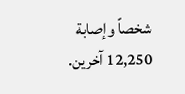شخصاً وإصابة 12,250 آخرين.